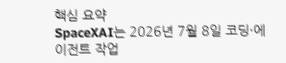핵심 요약
SpaceXAI는 2026년 7월 8일 코딩·에이전트 작업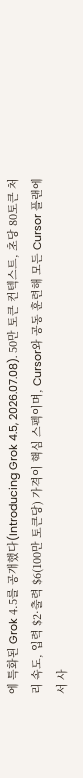에 특화된 Grok 4.5를 공개했다(Introducing Grok 4.5, 2026.07.08). 50만 토큰 컨텍스트, 초당 80토큰 처리 속도, 입력 $2·출력 $6(100만 토큰당) 가격이 핵심 스펙이며, Cursor와 공동 훈련해 모든 Cursor 플랜에서 사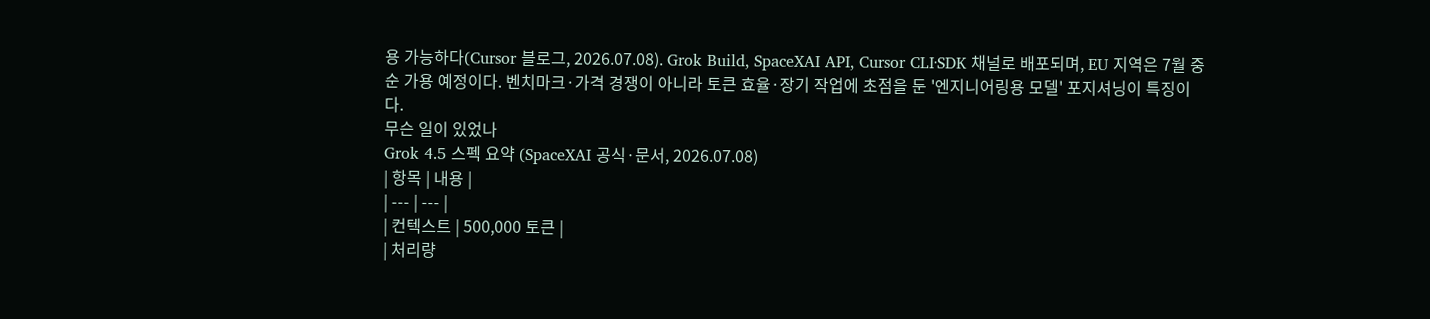용 가능하다(Cursor 블로그, 2026.07.08). Grok Build, SpaceXAI API, Cursor CLI·SDK 채널로 배포되며, EU 지역은 7월 중순 가용 예정이다. 벤치마크·가격 경쟁이 아니라 토큰 효율·장기 작업에 초점을 둔 '엔지니어링용 모델' 포지셔닝이 특징이다.
무슨 일이 있었나
Grok 4.5 스펙 요약 (SpaceXAI 공식·문서, 2026.07.08)
| 항목 | 내용 |
| --- | --- |
| 컨텍스트 | 500,000 토큰 |
| 처리량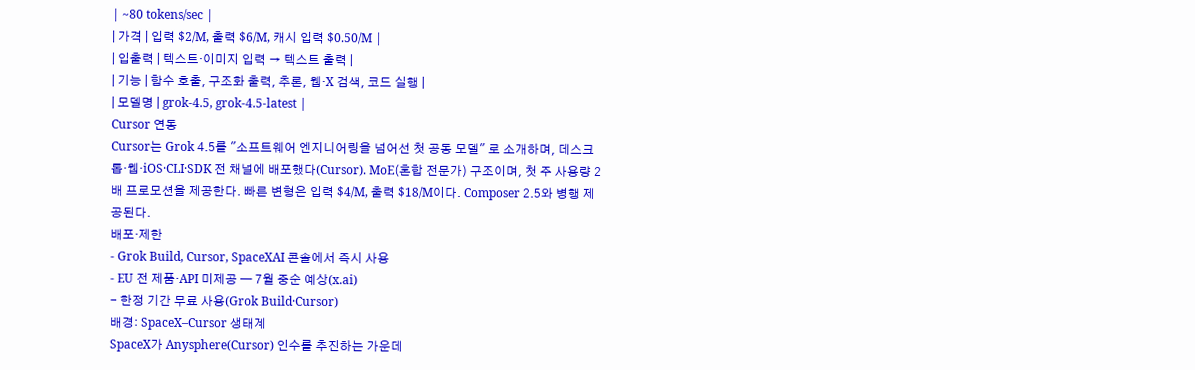| ~80 tokens/sec |
| 가격 | 입력 $2/M, 출력 $6/M, 캐시 입력 $0.50/M |
| 입출력 | 텍스트·이미지 입력 → 텍스트 출력 |
| 기능 | 함수 호출, 구조화 출력, 추론, 웹·X 검색, 코드 실행 |
| 모델명 | grok-4.5, grok-4.5-latest |
Cursor 연동
Cursor는 Grok 4.5를 "소프트웨어 엔지니어링을 넘어선 첫 공동 모델" 로 소개하며, 데스크톱·웹·iOS·CLI·SDK 전 채널에 배포했다(Cursor). MoE(혼합 전문가) 구조이며, 첫 주 사용량 2배 프로모션을 제공한다. 빠른 변형은 입력 $4/M, 출력 $18/M이다. Composer 2.5와 병행 제공된다.
배포·제한
- Grok Build, Cursor, SpaceXAI 콘솔에서 즉시 사용
- EU 전 제품·API 미제공 — 7월 중순 예상(x.ai)
- 한정 기간 무료 사용(Grok Build·Cursor)
배경: SpaceX–Cursor 생태계
SpaceX가 Anysphere(Cursor) 인수를 추진하는 가운데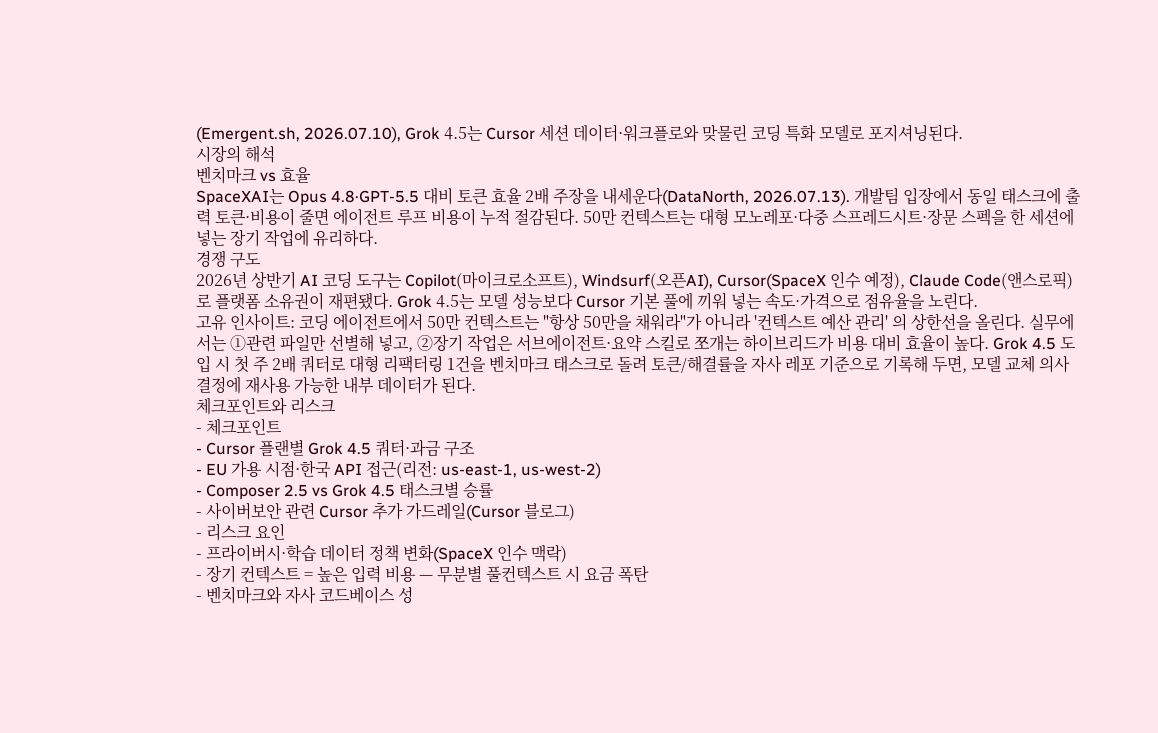(Emergent.sh, 2026.07.10), Grok 4.5는 Cursor 세션 데이터·워크플로와 맞물린 코딩 특화 모델로 포지셔닝된다.
시장의 해석
벤치마크 vs 효율
SpaceXAI는 Opus 4.8·GPT-5.5 대비 토큰 효율 2배 주장을 내세운다(DataNorth, 2026.07.13). 개발팀 입장에서 동일 태스크에 출력 토큰·비용이 줄면 에이전트 루프 비용이 누적 절감된다. 50만 컨텍스트는 대형 모노레포·다중 스프레드시트·장문 스펙을 한 세션에 넣는 장기 작업에 유리하다.
경쟁 구도
2026년 상반기 AI 코딩 도구는 Copilot(마이크로소프트), Windsurf(오픈AI), Cursor(SpaceX 인수 예정), Claude Code(앤스로픽) 로 플랫폼 소유권이 재편됐다. Grok 4.5는 모델 성능보다 Cursor 기본 풀에 끼워 넣는 속도·가격으로 점유율을 노린다.
고유 인사이트: 코딩 에이전트에서 50만 컨텍스트는 "항상 50만을 채워라"가 아니라 '컨텍스트 예산 관리' 의 상한선을 올린다. 실무에서는 ①관련 파일만 선별해 넣고, ②장기 작업은 서브에이전트·요약 스킬로 쪼개는 하이브리드가 비용 대비 효율이 높다. Grok 4.5 도입 시 첫 주 2배 쿼터로 대형 리팩터링 1건을 벤치마크 태스크로 돌려 토큰/해결률을 자사 레포 기준으로 기록해 두면, 모델 교체 의사결정에 재사용 가능한 내부 데이터가 된다.
체크포인트와 리스크
- 체크포인트
- Cursor 플랜별 Grok 4.5 쿼터·과금 구조
- EU 가용 시점·한국 API 접근(리전: us-east-1, us-west-2)
- Composer 2.5 vs Grok 4.5 태스크별 승률
- 사이버보안 관련 Cursor 추가 가드레일(Cursor 블로그)
- 리스크 요인
- 프라이버시·학습 데이터 정책 변화(SpaceX 인수 맥락)
- 장기 컨텍스트 = 높은 입력 비용 — 무분별 풀컨텍스트 시 요금 폭탄
- 벤치마크와 자사 코드베이스 성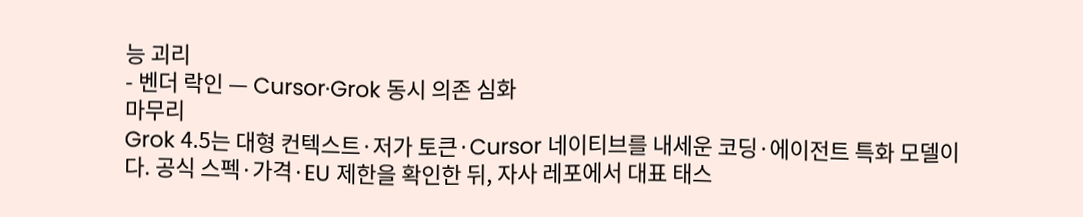능 괴리
- 벤더 락인 — Cursor·Grok 동시 의존 심화
마무리
Grok 4.5는 대형 컨텍스트·저가 토큰·Cursor 네이티브를 내세운 코딩·에이전트 특화 모델이다. 공식 스펙·가격·EU 제한을 확인한 뒤, 자사 레포에서 대표 태스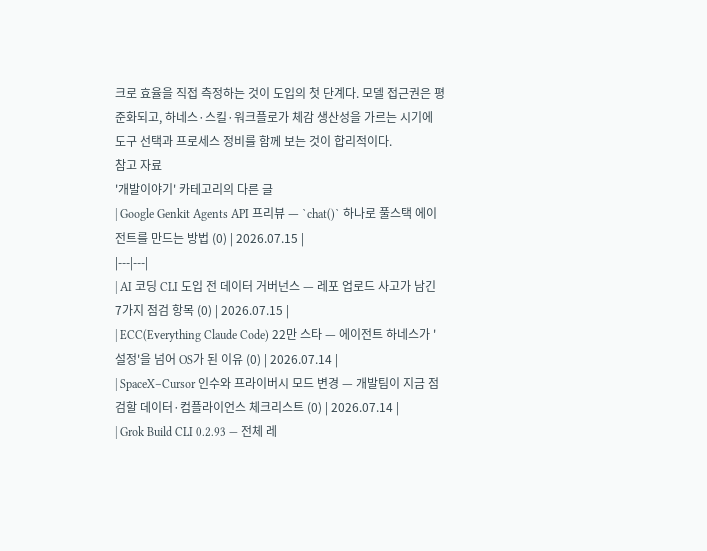크로 효율을 직접 측정하는 것이 도입의 첫 단계다. 모델 접근권은 평준화되고, 하네스·스킬·워크플로가 체감 생산성을 가르는 시기에 도구 선택과 프로세스 정비를 함께 보는 것이 합리적이다.
참고 자료
'개발이야기' 카테고리의 다른 글
| Google Genkit Agents API 프리뷰 — `chat()` 하나로 풀스택 에이전트를 만드는 방법 (0) | 2026.07.15 |
|---|---|
| AI 코딩 CLI 도입 전 데이터 거버넌스 — 레포 업로드 사고가 남긴 7가지 점검 항목 (0) | 2026.07.15 |
| ECC(Everything Claude Code) 22만 스타 — 에이전트 하네스가 '설정'을 넘어 OS가 된 이유 (0) | 2026.07.14 |
| SpaceX–Cursor 인수와 프라이버시 모드 변경 — 개발팀이 지금 점검할 데이터·컴플라이언스 체크리스트 (0) | 2026.07.14 |
| Grok Build CLI 0.2.93 — 전체 레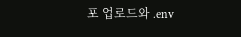포 업로드와 .env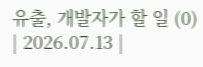유출, 개발자가 할 일 (0) | 2026.07.13 |